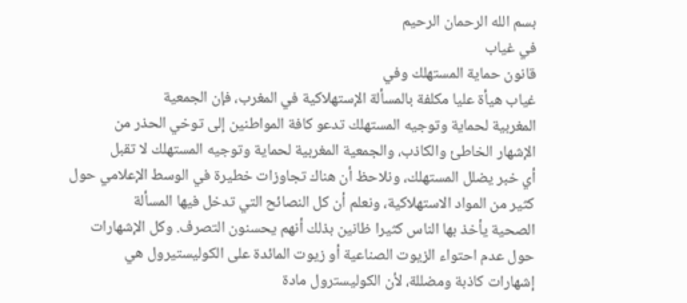بسم الله الرحمان الرحيم
في غياب
قانون حماية المستهلك وفي
غياب هيأة عليا مكلفة بالمسألة الإستهلاكية في المغرب، فإن الجمعية
المغربية لحماية وتوجيه المستهلك تدعو كافة المواطنين إلى توخي الحذر من
الإشهار الخاطئ والكاذب، والجمعية المغربية لحماية وتوجيه المستهلك لا تقبل
أي خبر يضلل المستهلك، ونلاحظ أن هناك تجاوزات خطيرة في الوسط الإعلامي حول
كثير من المواد الاستهلاكية، ونعلم أن كل النصائح التي تدخل فيها المسألة
الصحية يأخذ بها الناس كثيرا ظانين بذلك أنهم يحسنون التصرف. وكل الإشهارات
حول عدم احتواء الزيوت الصناعية أو زيوت المائدة على الكوليستيرول هي
إشهارات كاذبة ومضللة، لأن الكوليسترول مادة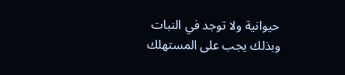حيوانية ولا توجد في النبات
وبذلك يجب على المستهلك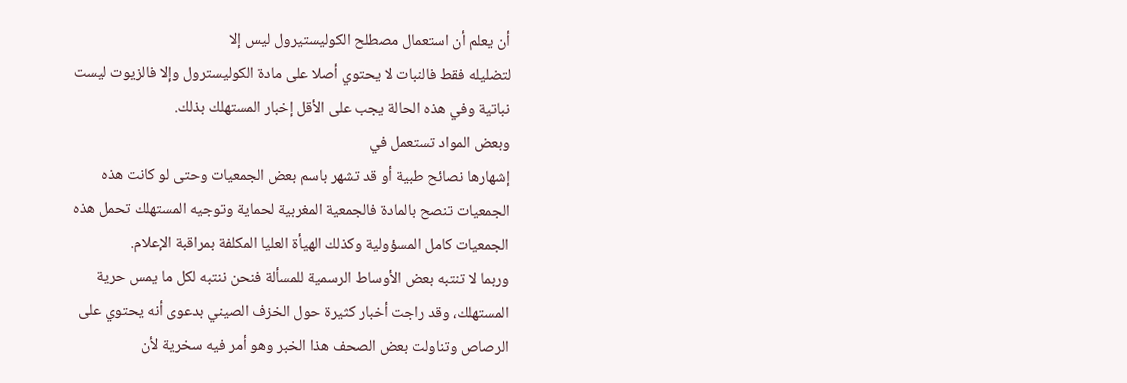أن يعلم أن استعمال مصطلح الكوليستيرول ليس إلا
لتضليله فقط فالنبات لا يحتوي أصلا على مادة الكوليسترول وإلا فالزيوت ليست
نباتية وفي هذه الحالة يجب على الأقل إخبار المستهلك بذلك.
وبعض المواد تستعمل في
إشهارها نصائح طبية أو قد تشهر باسم بعض الجمعيات وحتى لو كانت هذه
الجمعيات تنصح بالمادة فالجمعية المغربية لحماية وتوجيه المستهلك تحمل هذه
الجمعيات كامل المسؤولية وكذلك الهيأة العليا المكلفة بمراقبة الإعلام.
وربما لا تنتبه بعض الأوساط الرسمية للمسألة فنحن ننتبه لكل ما يمس حرية
المستهلك، وقد راجت أخبار كثيرة حول الخزف الصيني بدعوى أنه يحتوي على
الرصاص وتناولت بعض الصحف هذا الخبر وهو أمر فيه سخرية لأن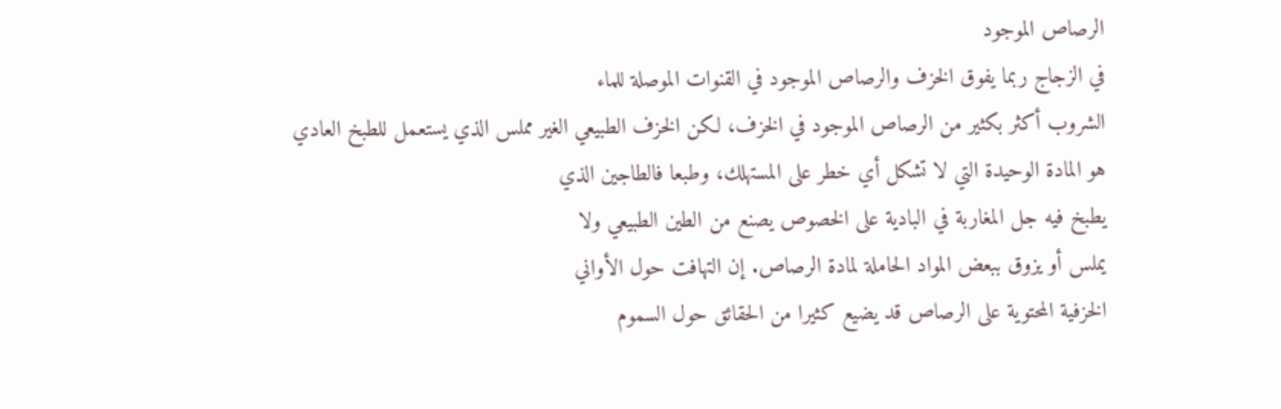الرصاص الموجود
في الزجاج ربما يفوق الخزف والرصاص الموجود في القنوات الموصلة للماء
الشروب أكثر بكثير من الرصاص الموجود في الخزف، لكن الخزف الطبيعي الغير مملس الذي يستعمل للطبخ العادي
هو المادة الوحيدة التي لا تشكل أي خطر على المستهلك، وطبعا فالطاجين الذي
يطبخ فيه جل المغاربة في البادية على الخصوص يصنع من الطين الطبيعي ولا
يملس أو يزوق ببعض المواد الحاملة لمادة الرصاص. إن التهافت حول الأواني
الخزفية المحتوية على الرصاص قد يضيع كثيرا من الحقائق حول السموم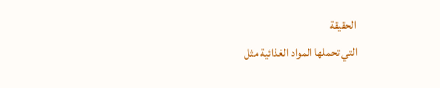الحقيقة
التي تحملها المواد الغذائية مثل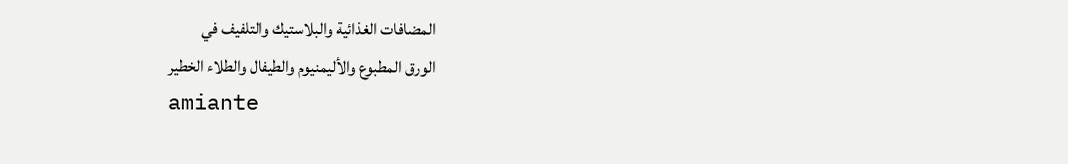المضافات الغذائية والبلاستيك والتلفيف في
الورق المطبوع والأليمنيوم والطيفال والطلاء الخطير
amiante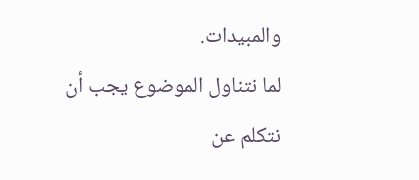والمبيدات.
لما نتناول الموضوع يجب أن نتكلم عن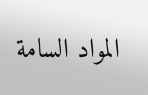المواد السامة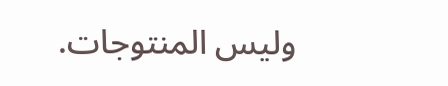وليس المنتوجات.